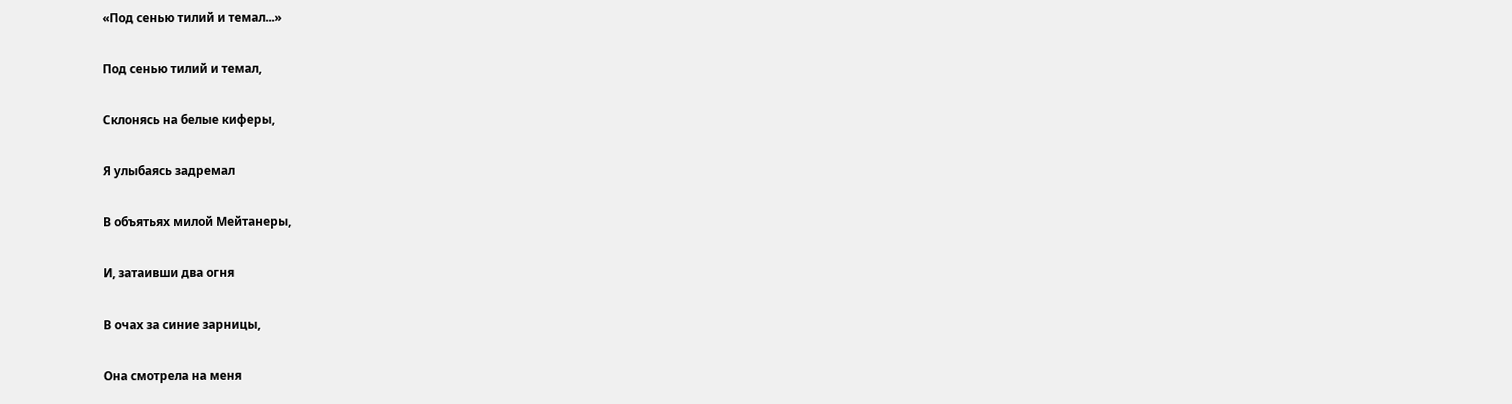«Под сенью тилий и темал...»

Под сенью тилий и темал,

Склонясь на белые киферы,

Я улыбаясь задремал

В объятьях милой Мейтанеры,

И, затаивши два огня

В очах за синие зарницы,

Она смотрела на меня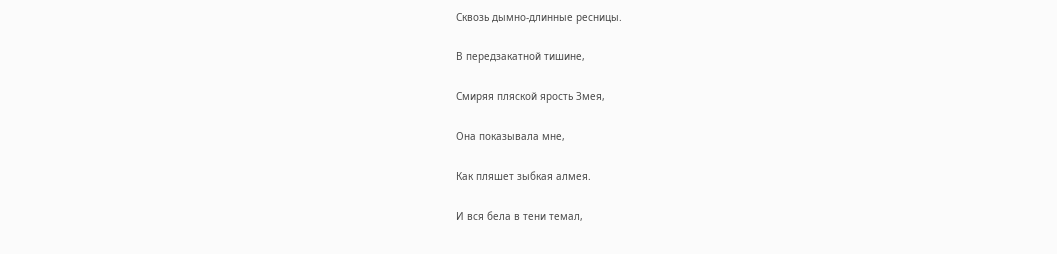Сквозь дымно-длинные ресницы.

В передзакатной тишине,

Смиряя пляской ярость Змея,

Она показывала мне,

Как пляшет зыбкая алмея.

И вся бела в тени темал,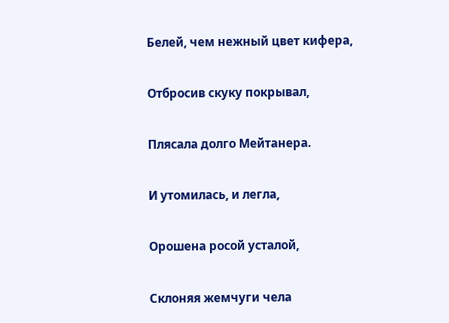Белей, чем нежный цвет кифера,

Отбросив скуку покрывал,

Плясала долго Мейтанера.

И утомилась, и легла,

Орошена росой усталой,

Склоняя жемчуги чела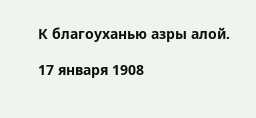К благоуханью азры алой.

17 января 1908